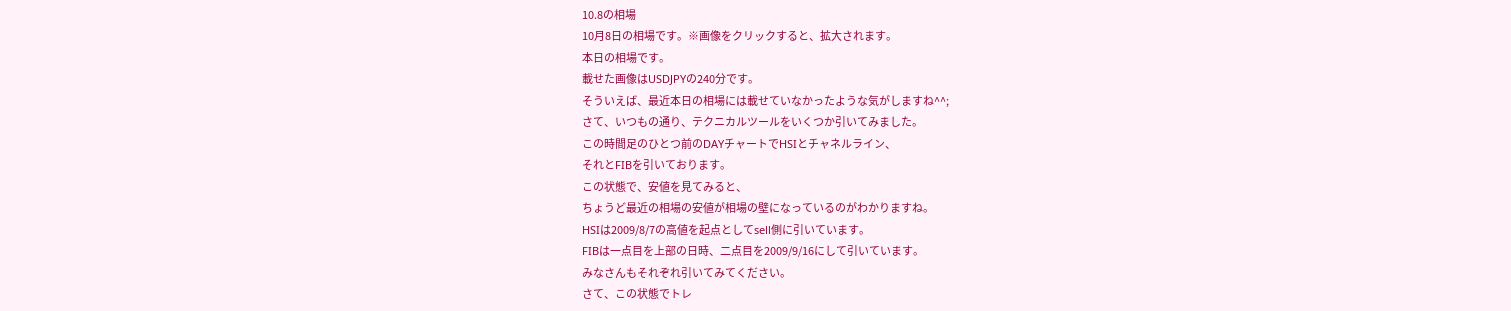10.8の相場
10月8日の相場です。※画像をクリックすると、拡大されます。
本日の相場です。
載せた画像はUSDJPYの240分です。
そういえば、最近本日の相場には載せていなかったような気がしますね^^;
さて、いつもの通り、テクニカルツールをいくつか引いてみました。
この時間足のひとつ前のDAYチャートでHSIとチャネルライン、
それとFIBを引いております。
この状態で、安値を見てみると、
ちょうど最近の相場の安値が相場の壁になっているのがわかりますね。
HSIは2009/8/7の高値を起点としてsell側に引いています。
FIBは一点目を上部の日時、二点目を2009/9/16にして引いています。
みなさんもそれぞれ引いてみてください。
さて、この状態でトレ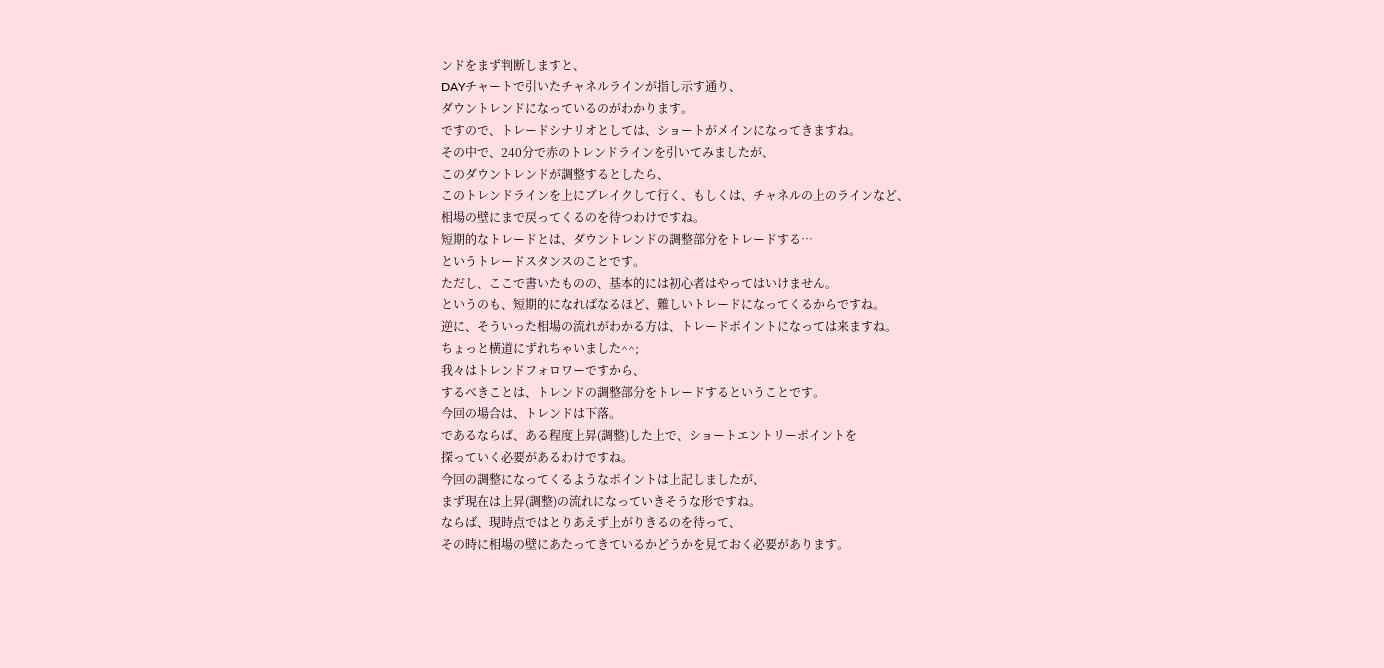ンドをまず判断しますと、
DAYチャートで引いたチャネルラインが指し示す通り、
ダウントレンドになっているのがわかります。
ですので、トレードシナリオとしては、ショートがメインになってきますね。
その中で、240分で赤のトレンドラインを引いてみましたが、
このダウントレンドが調整するとしたら、
このトレンドラインを上にブレイクして行く、もしくは、チャネルの上のラインなど、
相場の壁にまで戻ってくるのを待つわけですね。
短期的なトレードとは、ダウントレンドの調整部分をトレードする…
というトレードスタンスのことです。
ただし、ここで書いたものの、基本的には初心者はやってはいけません。
というのも、短期的になればなるほど、難しいトレードになってくるからですね。
逆に、そういった相場の流れがわかる方は、トレードポイントになっては来ますね。
ちょっと横道にずれちゃいました^^;
我々はトレンドフォロワーですから、
するべきことは、トレンドの調整部分をトレードするということです。
今回の場合は、トレンドは下落。
であるならば、ある程度上昇(調整)した上で、ショートエントリーポイントを
探っていく必要があるわけですね。
今回の調整になってくるようなポイントは上記しましたが、
まず現在は上昇(調整)の流れになっていきそうな形ですね。
ならば、現時点ではとりあえず上がりきるのを待って、
その時に相場の壁にあたってきているかどうかを見ておく必要があります。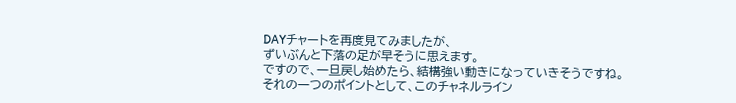DAYチャートを再度見てみましたが、
ずいぶんと下落の足が早そうに思えます。
ですので、一旦戻し始めたら、結構強い動きになっていきそうですね。
それの一つのポイントとして、このチャネルライン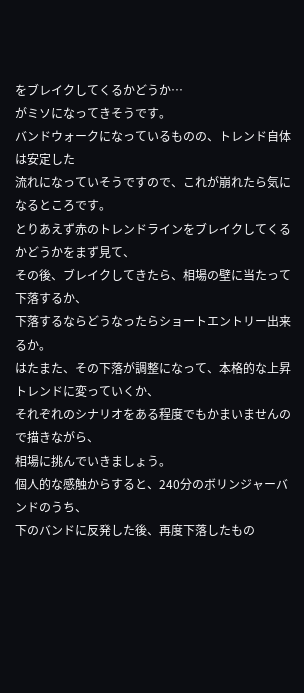をブレイクしてくるかどうか…
がミソになってきそうです。
バンドウォークになっているものの、トレンド自体は安定した
流れになっていそうですので、これが崩れたら気になるところです。
とりあえず赤のトレンドラインをブレイクしてくるかどうかをまず見て、
その後、ブレイクしてきたら、相場の壁に当たって下落するか、
下落するならどうなったらショートエントリー出来るか。
はたまた、その下落が調整になって、本格的な上昇トレンドに変っていくか、
それぞれのシナリオをある程度でもかまいませんので描きながら、
相場に挑んでいきましょう。
個人的な感触からすると、240分のボリンジャーバンドのうち、
下のバンドに反発した後、再度下落したもの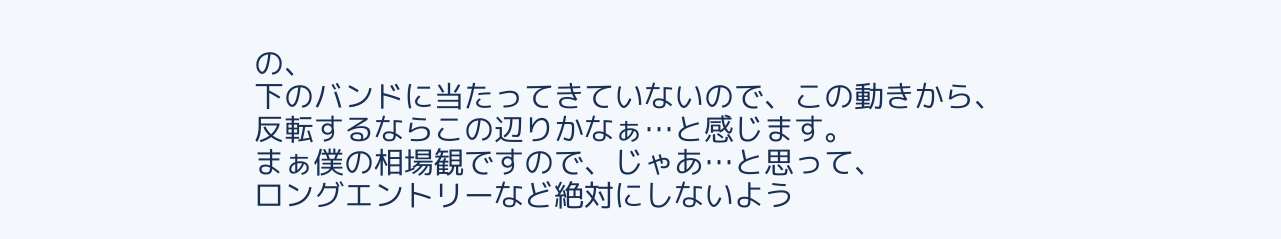の、
下のバンドに当たってきていないので、この動きから、
反転するならこの辺りかなぁ…と感じます。
まぁ僕の相場観ですので、じゃあ…と思って、
ロングエントリーなど絶対にしないよう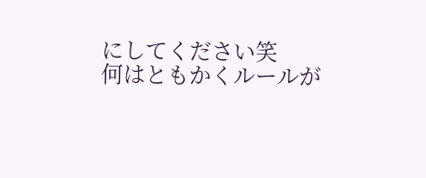にしてください笑
何はともかくルールが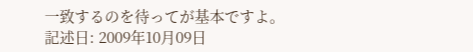一致するのを待ってが基本ですよ。
記述日: 2009年10月09日